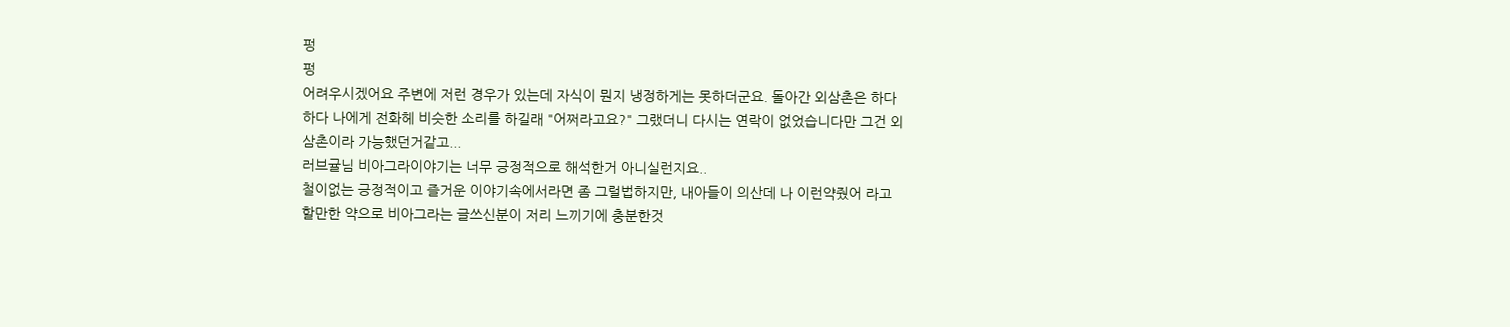펑
펑
어려우시겠어요 주변에 저런 경우가 있는데 자식이 뭔지 냉정하게는 못하더군요. 돌아간 외삼촌은 하다하다 나에게 전화헤 비슷한 소리를 하길래 "어쩌라고요?" 그랬더니 다시는 연락이 없었습니다만 그건 외삼촌이라 가능했던거같고...
러브귤님 비아그라이야기는 너무 긍정적으로 해석한거 아니실런지요..
철이없는 긍정적이고 즐거운 이야기속에서라면 좀 그럴법하지만, 내아들이 의산데 나 이런약줬어 라고 할만한 약으로 비아그라는 글쓰신분이 저리 느끼기에 충분한것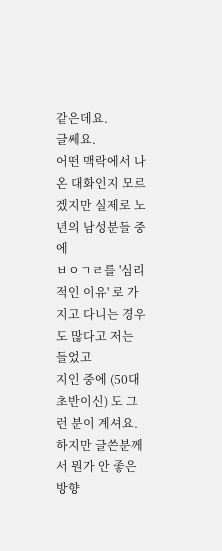같은데요.
글쎄요.
어떤 맥락에서 나온 대화인지 모르겠지만 실제로 노년의 남성분들 중에
ㅂㅇㄱㄹ를 '심리적인 이유' 로 가지고 다니는 경우도 많다고 저는 들었고
지인 중에 (50대 초반이신) 도 그런 분이 계셔요.
하지만 글쓴분께서 뭔가 안 좋은 방향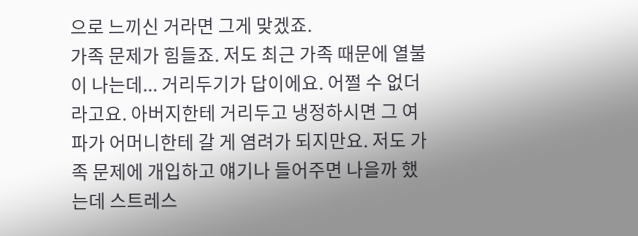으로 느끼신 거라면 그게 맞겠죠.
가족 문제가 힘들죠. 저도 최근 가족 때문에 열불이 나는데... 거리두기가 답이에요. 어쩔 수 없더라고요. 아버지한테 거리두고 냉정하시면 그 여파가 어머니한테 갈 게 염려가 되지만요. 저도 가족 문제에 개입하고 얘기나 들어주면 나을까 했는데 스트레스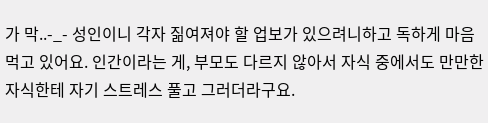가 막..-_- 성인이니 각자 짊여져야 할 업보가 있으려니하고 독하게 마음먹고 있어요. 인간이라는 게, 부모도 다르지 않아서 자식 중에서도 만만한 자식한테 자기 스트레스 풀고 그러더라구요.